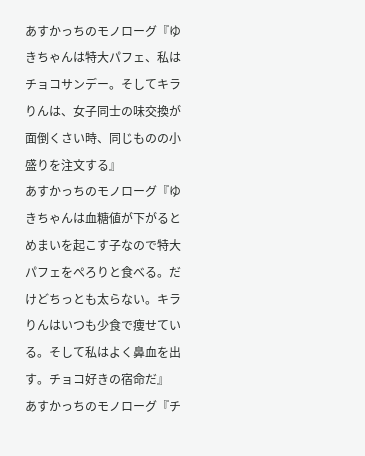あすかっちのモノローグ『ゆきちゃんは特大パフェ、私はチョコサンデー。そしてキラりんは、女子同士の味交換が面倒くさい時、同じものの小盛りを注文する』
あすかっちのモノローグ『ゆきちゃんは血糖値が下がるとめまいを起こす子なので特大パフェをぺろりと食べる。だけどちっとも太らない。キラりんはいつも少食で痩せている。そして私はよく鼻血を出す。チョコ好きの宿命だ』
あすかっちのモノローグ『チ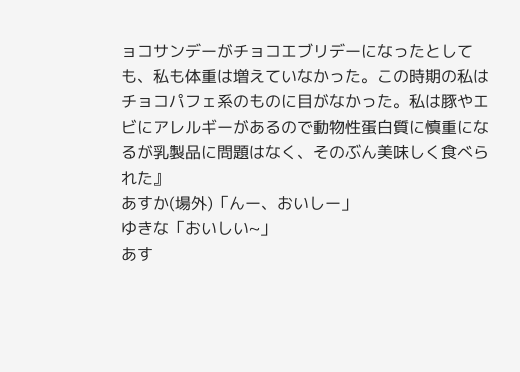ョコサンデーがチョコエブリデーになったとしても、私も体重は増えていなかった。この時期の私はチョコパフェ系のものに目がなかった。私は豚やエビにアレルギーがあるので動物性蛋白質に慎重になるが乳製品に問題はなく、そのぶん美味しく食べられた』
あすか(場外)「んー、おいしー」
ゆきな「おいしい~」
あす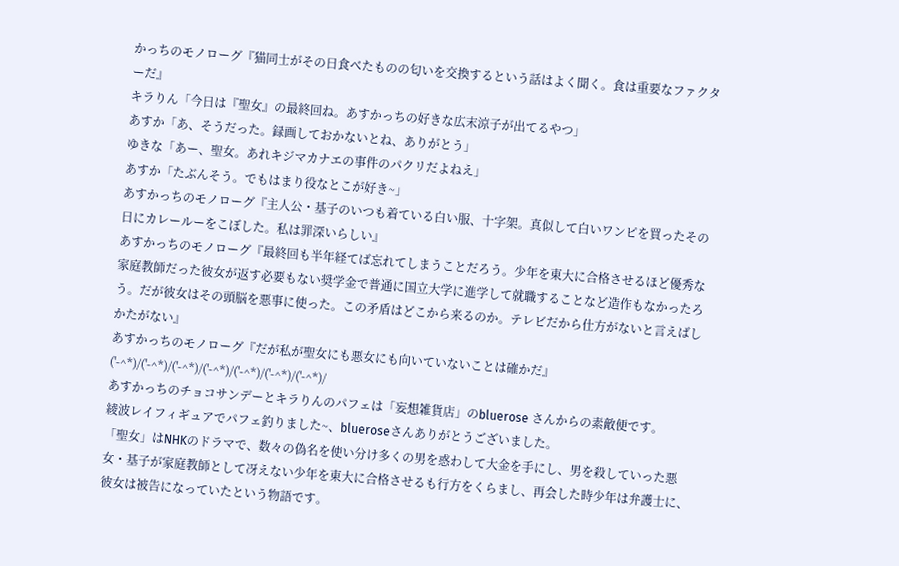かっちのモノローグ『猫同士がその日食べたものの匂いを交換するという話はよく聞く。食は重要なファクターだ』
キラりん「今日は『聖女』の最終回ね。あすかっちの好きな広末涼子が出てるやつ」
あすか「あ、そうだった。録画しておかないとね、ありがとう」
ゆきな「あー、聖女。あれキジマカナエの事件のパクリだよねえ」
あすか「たぶんそう。でもはまり役なとこが好き~」
あすかっちのモノローグ『主人公・基子のいつも着ている白い服、十字架。真似して白いワンピを買ったその日にカレールーをこぼした。私は罪深いらしい』
あすかっちのモノローグ『最終回も半年経てば忘れてしまうことだろう。少年を東大に合格させるほど優秀な家庭教師だった彼女が返す必要もない奨学金で普通に国立大学に進学して就職することなど造作もなかったろう。だが彼女はその頭脳を悪事に使った。この矛盾はどこから来るのか。テレビだから仕方がないと言えばしかたがない』
あすかっちのモノローグ『だが私が聖女にも悪女にも向いていないことは確かだ』
('-^*)/('-^*)/('-^*)/('-^*)/('-^*)/('-^*)/('-^*)/
あすかっちのチョコサンデーとキラりんのパフェは「妄想雑貨店」のbluerose さんからの素敵便です。
綾波レイフィギュアでパフェ釣りました~、blueroseさんありがとうございました。
「聖女」はNHKのドラマで、数々の偽名を使い分け多くの男を惑わして大金を手にし、男を殺していった悪女・基子が家庭教師として冴えない少年を東大に合格させるも行方をくらまし、再会した時少年は弁護士に、彼女は被告になっていたという物語です。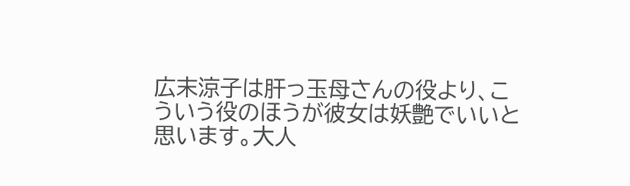広末涼子は肝っ玉母さんの役より、こういう役のほうが彼女は妖艶でいいと思います。大人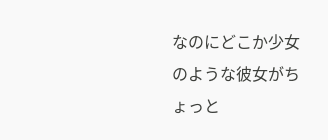なのにどこか少女のような彼女がちょっと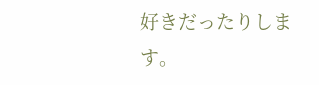好きだったりします。